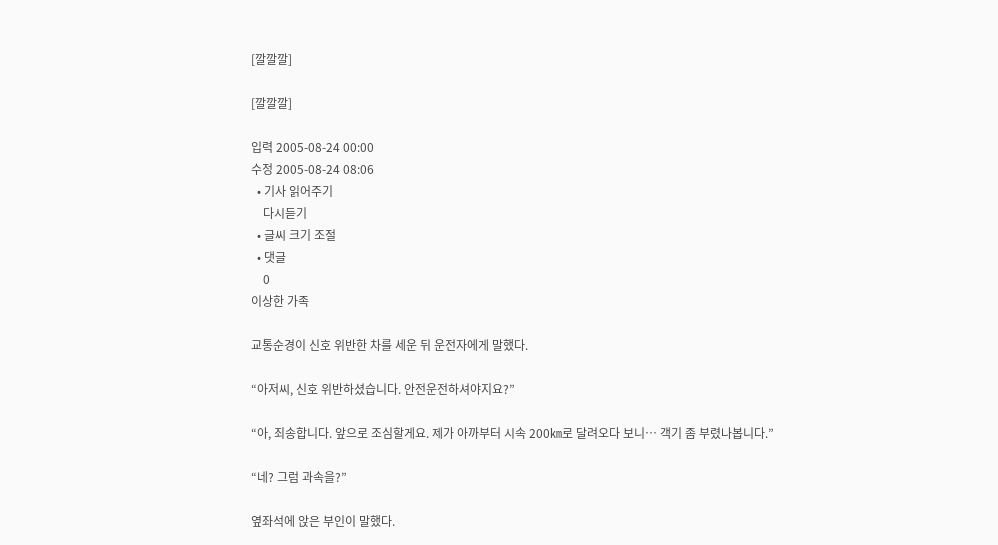[깔깔깔]

[깔깔깔]

입력 2005-08-24 00:00
수정 2005-08-24 08:06
  • 기사 읽어주기
    다시듣기
  • 글씨 크기 조절
  • 댓글
    0
이상한 가족

교통순경이 신호 위반한 차를 세운 뒤 운전자에게 말했다.

“아저씨, 신호 위반하셨습니다. 안전운전하셔야지요?”

“아, 죄송합니다. 앞으로 조심할게요. 제가 아까부터 시속 200㎞로 달려오다 보니… 객기 좀 부렸나봅니다.”

“네? 그럼 과속을?”

옆좌석에 앉은 부인이 말했다.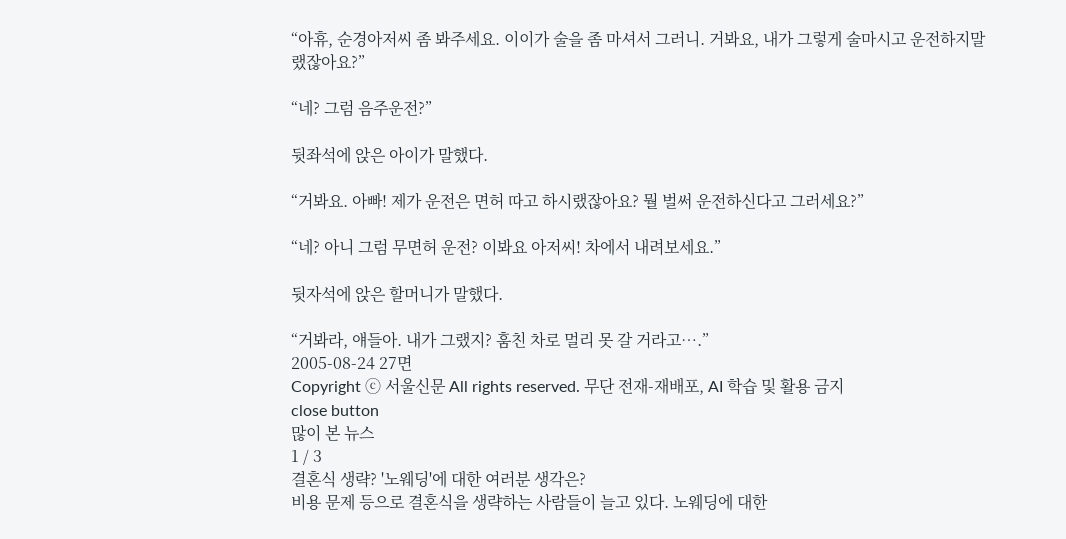“아휴, 순경아저씨 좀 봐주세요. 이이가 술을 좀 마셔서 그러니. 거봐요, 내가 그렇게 술마시고 운전하지말랬잖아요?”

“네? 그럼 음주운전?”

뒷좌석에 앉은 아이가 말했다.

“거봐요. 아빠! 제가 운전은 면허 따고 하시랬잖아요? 뭘 벌써 운전하신다고 그러세요?”

“네? 아니 그럼 무면허 운전? 이봐요 아저씨! 차에서 내려보세요.”

뒷자석에 앉은 할머니가 말했다.

“거봐라, 얘들아. 내가 그랬지? 훔친 차로 멀리 못 갈 거라고….”
2005-08-24 27면
Copyright ⓒ 서울신문 All rights reserved. 무단 전재-재배포, AI 학습 및 활용 금지
close button
많이 본 뉴스
1 / 3
결혼식 생략? '노웨딩'에 대한 여러분 생각은?
비용 문제 등으로 결혼식을 생략하는 사람들이 늘고 있다. 노웨딩에 대한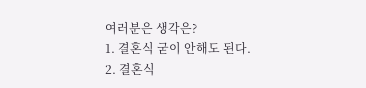여러분은 생각은?
1. 결혼식 굳이 안해도 된다.
2. 결혼식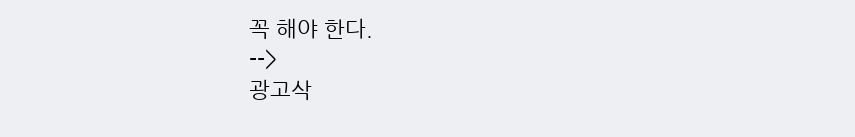꼭 해야 한다.
-->
광고삭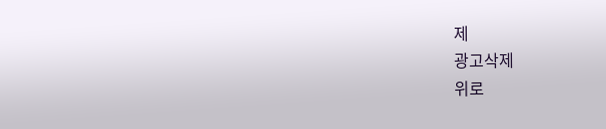제
광고삭제
위로